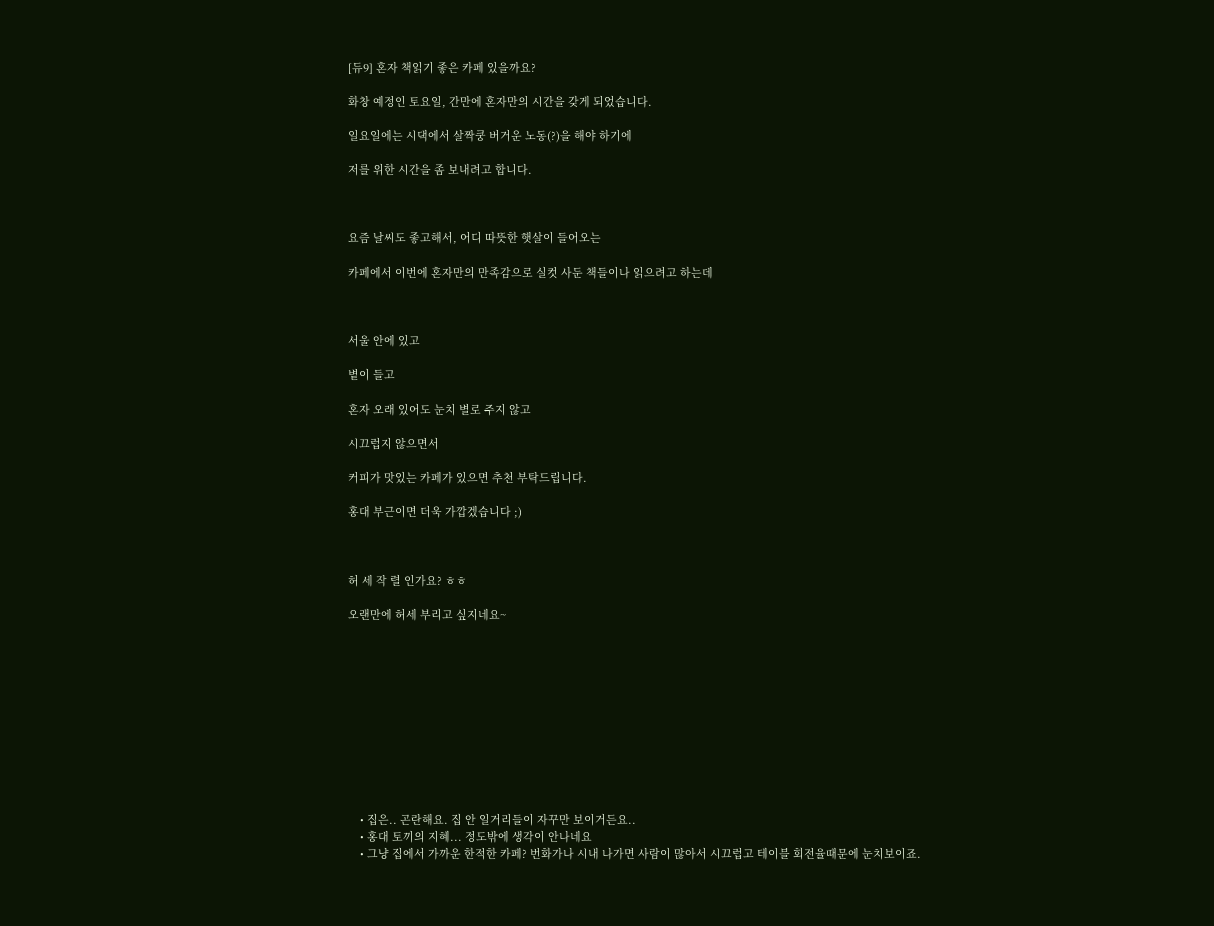[듀9] 혼자 책읽기 좋은 카페 있을까요?

화창 예정인 토요일, 간만에 혼자만의 시간을 갖게 되었습니다.

일요일에는 시댁에서 살짝쿵 버거운 노동(?)을 해야 하기에

저를 위한 시간을 좀 보내려고 합니다.



요즘 날씨도 좋고해서, 어디 따뜻한 햇살이 들어오는

카페에서 이번에 혼자만의 만족감으로 실컷 사둔 책들이나 읽으려고 하는데



서울 안에 있고

볕이 들고

혼자 오래 있어도 눈치 별로 주지 않고

시끄럽지 않으면서

커피가 맛있는 카페가 있으면 추천 부탁드립니다.

홍대 부근이면 더욱 가깝겠습니다 ;)



허 세 작 렬 인가요? ㅎㅎ

오랜만에 허세 부리고 싶지네요~











    • 집은.. 곤란해요. 집 안 일거리들이 자꾸만 보이거든요..
    • 홍대 토끼의 지혜... 정도밖에 생각이 안나네요
    • 그냥 집에서 가까운 한적한 카페? 번화가나 시내 나가면 사람이 많아서 시끄럽고 테이블 회전율때문에 눈치보이죠.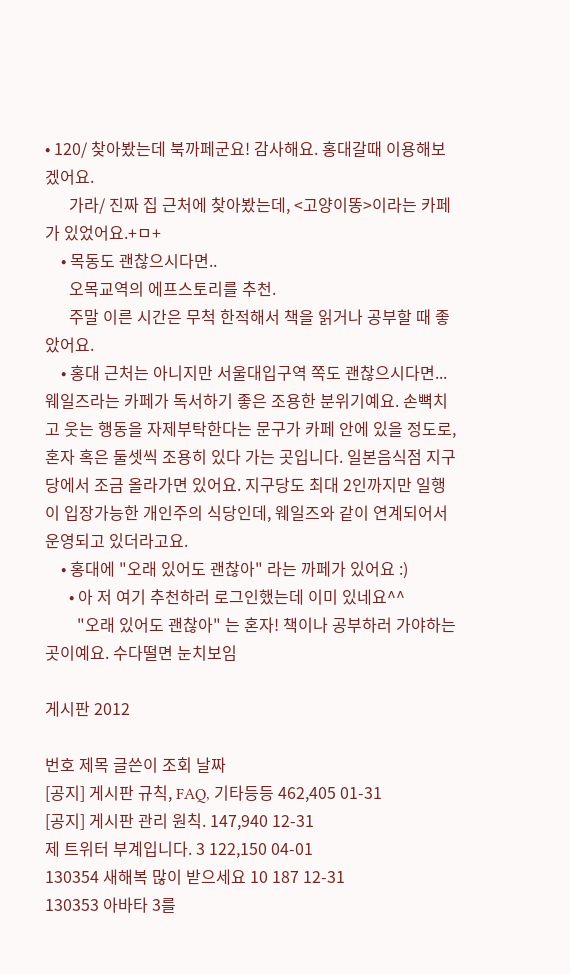• 120/ 찾아봤는데 북까페군요! 감사해요. 홍대갈때 이용해보겠어요.
      가라/ 진짜 집 근처에 찾아봤는데, <고양이똥>이라는 카페가 있었어요.+ㅁ+
    • 목동도 괜찮으시다면..
      오목교역의 에프스토리를 추천.
      주말 이른 시간은 무척 한적해서 책을 읽거나 공부할 때 좋았어요.
    • 홍대 근처는 아니지만 서울대입구역 쪽도 괜찮으시다면...웨일즈라는 카페가 독서하기 좋은 조용한 분위기예요. 손뼉치고 웃는 행동을 자제부탁한다는 문구가 카페 안에 있을 정도로, 혼자 혹은 둘셋씩 조용히 있다 가는 곳입니다. 일본음식점 지구당에서 조금 올라가면 있어요. 지구당도 최대 2인까지만 일행이 입장가능한 개인주의 식당인데, 웨일즈와 같이 연계되어서 운영되고 있더라고요.
    • 홍대에 "오래 있어도 괜찮아" 라는 까페가 있어요 :)
      • 아 저 여기 추천하러 로그인했는데 이미 있네요^^
        "오래 있어도 괜찮아" 는 혼자! 책이나 공부하러 가야하는 곳이예요. 수다떨면 눈치보임

게시판 2012

번호 제목 글쓴이 조회 날짜
[공지] 게시판 규칙, FAQ, 기타등등 462,405 01-31
[공지] 게시판 관리 원칙. 147,940 12-31
제 트위터 부계입니다. 3 122,150 04-01
130354 새해복 많이 받으세요 10 187 12-31
130353 아바타 3를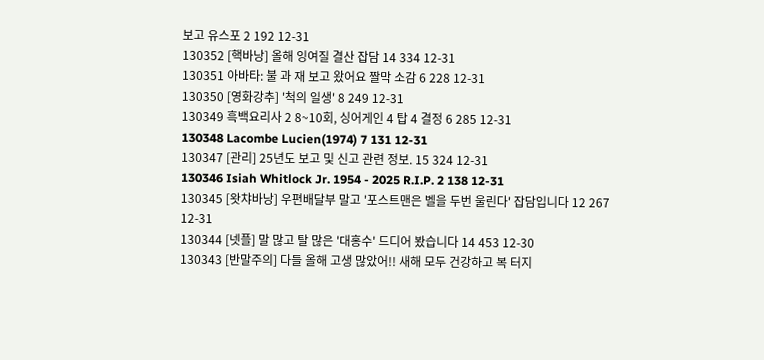보고 유스포 2 192 12-31
130352 [핵바낭] 올해 잉여질 결산 잡담 14 334 12-31
130351 아바타: 불 과 재 보고 왔어요 짤막 소감 6 228 12-31
130350 [영화강추] '척의 일생' 8 249 12-31
130349 흑백요리사 2 8~10회, 싱어게인 4 탑 4 결정 6 285 12-31
130348 Lacombe Lucien(1974) 7 131 12-31
130347 [관리] 25년도 보고 및 신고 관련 정보. 15 324 12-31
130346 Isiah Whitlock Jr. 1954 - 2025 R.I.P. 2 138 12-31
130345 [왓챠바낭] 우편배달부 말고 '포스트맨은 벨을 두번 울린다' 잡담입니다 12 267 12-31
130344 [넷플] 말 많고 탈 많은 '대홍수' 드디어 봤습니다 14 453 12-30
130343 [반말주의] 다들 올해 고생 많았어!! 새해 모두 건강하고 복 터지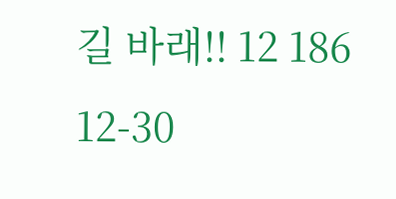길 바래!! 12 186 12-30